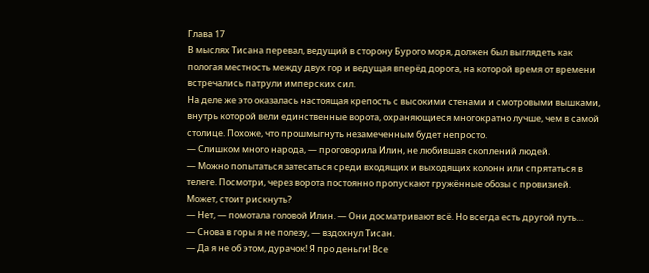Глава 17
В мыслях Тисана перевал, ведущий в сторону Бурого моря, должен был выглядеть как пологая местность между двух гор и ведущая вперёд дорога, на которой время от времени встречались патрули имперских сил.
На деле же это оказалась настоящая крепость с высокими стенами и смотровыми вышками, внутрь которой вели единственные ворота, охраняющиеся многократно лучше, чем в самой столице. Похоже, что прошмыгнуть незамеченным будет непросто.
— Слишком много народа, — проговорила Илин, не любившая скоплений людей.
— Можно попытаться затесаться среди входящих и выходящих колонн или спрятаться в телеге. Посмотри, через ворота постоянно пропускают гружённые обозы с провизией. Может, стоит рискнуть?
— Нет, — помотала головой Илин. — Они досматривают всё. Но всегда есть другой путь…
— Снова в горы я не полезу, — вздохнул Тисан.
— Да я не об этом, дурачок! Я про деньги! Все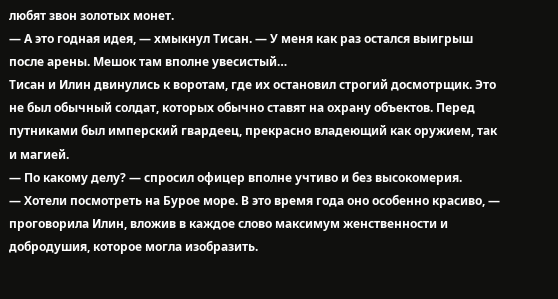любят звон золотых монет.
— А это годная идея, — хмыкнул Тисан. — У меня как раз остался выигрыш после арены. Мешок там вполне увесистый…
Тисан и Илин двинулись к воротам, где их остановил строгий досмотрщик. Это не был обычный солдат, которых обычно ставят на охрану объектов. Перед путниками был имперский гвардеец, прекрасно владеющий как оружием, так и магией.
— По какому делу? — спросил офицер вполне учтиво и без высокомерия.
— Хотели посмотреть на Бурое море. В это время года оно особенно красиво, — проговорила Илин, вложив в каждое слово максимум женственности и добродушия, которое могла изобразить.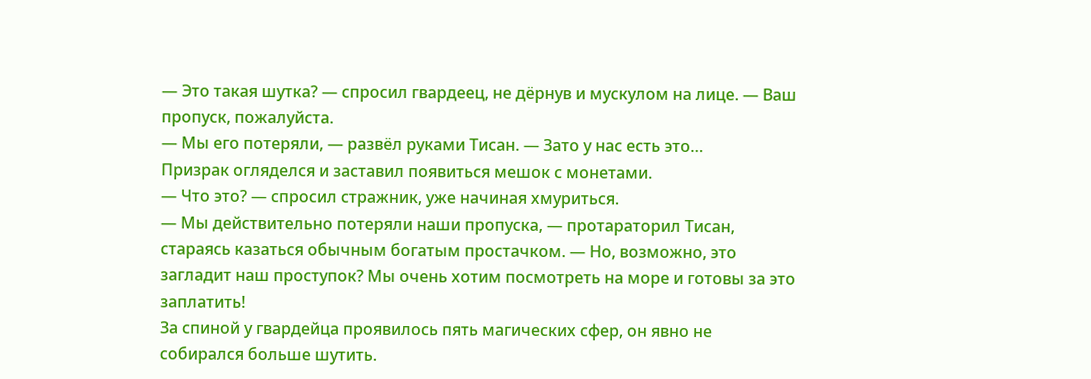— Это такая шутка? — спросил гвардеец, не дёрнув и мускулом на лице. — Ваш пропуск, пожалуйста.
— Мы его потеряли, — развёл руками Тисан. — Зато у нас есть это…
Призрак огляделся и заставил появиться мешок с монетами.
— Что это? — спросил стражник, уже начиная хмуриться.
— Мы действительно потеряли наши пропуска, — протараторил Тисан, стараясь казаться обычным богатым простачком. — Но, возможно, это загладит наш проступок? Мы очень хотим посмотреть на море и готовы за это заплатить!
За спиной у гвардейца проявилось пять магических сфер, он явно не собирался больше шутить.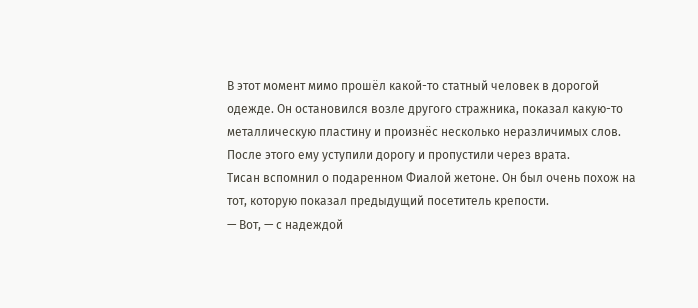В этот момент мимо прошёл какой-то статный человек в дорогой одежде. Он остановился возле другого стражника, показал какую-то металлическую пластину и произнёс несколько неразличимых слов. После этого ему уступили дорогу и пропустили через врата.
Тисан вспомнил о подаренном Фиалой жетоне. Он был очень похож на тот, которую показал предыдущий посетитель крепости.
— Вот, — с надеждой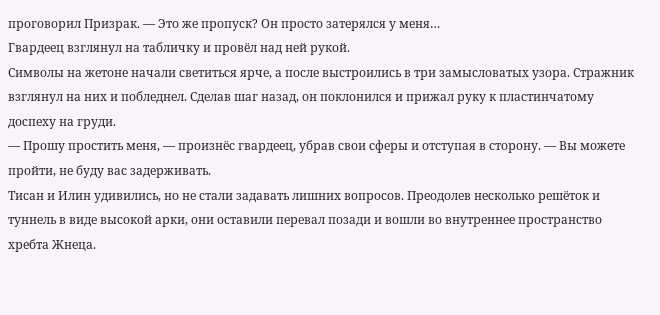проговорил Призрак. — Это же пропуск? Он просто затерялся у меня…
Гвардеец взглянул на табличку и провёл над ней рукой.
Символы на жетоне начали светиться ярче, а после выстроились в три замысловатых узора. Стражник взглянул на них и побледнел. Сделав шаг назад, он поклонился и прижал руку к пластинчатому доспеху на груди.
— Прошу простить меня, — произнёс гвардеец, убрав свои сферы и отступая в сторону. — Вы можете пройти, не буду вас задерживать.
Тисан и Илин удивились, но не стали задавать лишних вопросов. Преодолев несколько решёток и туннель в виде высокой арки, они оставили перевал позади и вошли во внутреннее пространство хребта Жнеца.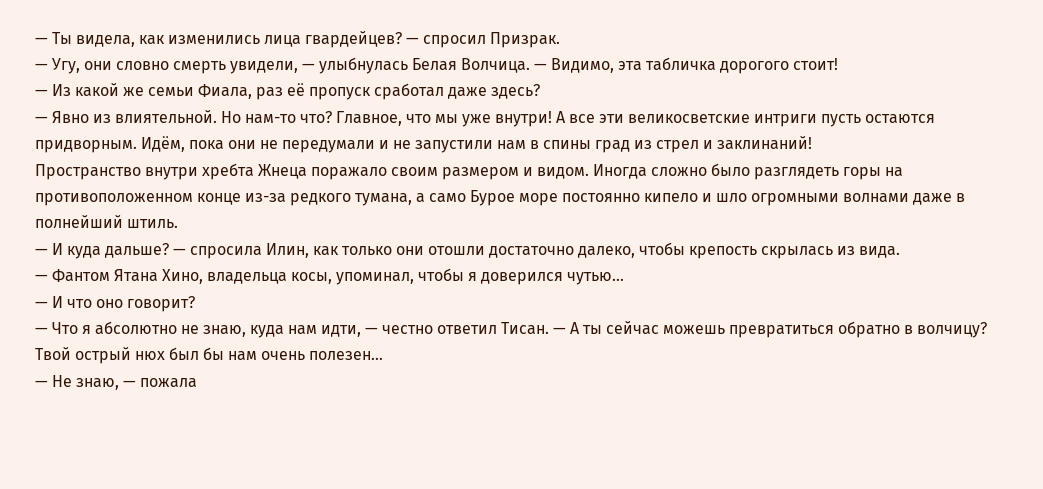— Ты видела, как изменились лица гвардейцев? — спросил Призрак.
— Угу, они словно смерть увидели, — улыбнулась Белая Волчица. — Видимо, эта табличка дорогого стоит!
— Из какой же семьи Фиала, раз её пропуск сработал даже здесь?
— Явно из влиятельной. Но нам-то что? Главное, что мы уже внутри! А все эти великосветские интриги пусть остаются придворным. Идём, пока они не передумали и не запустили нам в спины град из стрел и заклинаний!
Пространство внутри хребта Жнеца поражало своим размером и видом. Иногда сложно было разглядеть горы на противоположенном конце из-за редкого тумана, а само Бурое море постоянно кипело и шло огромными волнами даже в полнейший штиль.
— И куда дальше? — спросила Илин, как только они отошли достаточно далеко, чтобы крепость скрылась из вида.
— Фантом Ятана Хино, владельца косы, упоминал, чтобы я доверился чутью…
— И что оно говорит?
— Что я абсолютно не знаю, куда нам идти, — честно ответил Тисан. — А ты сейчас можешь превратиться обратно в волчицу? Твой острый нюх был бы нам очень полезен…
— Не знаю, — пожала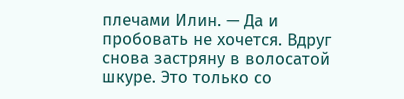плечами Илин. — Да и пробовать не хочется. Вдруг снова застряну в волосатой шкуре. Это только со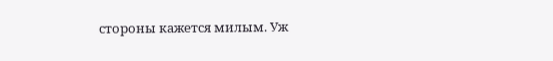стороны кажется милым. Уж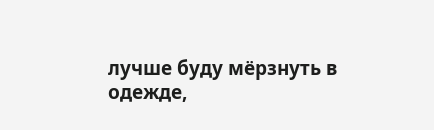лучше буду мёрзнуть в одежде,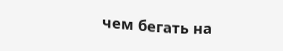чем бегать на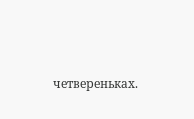четвереньках.